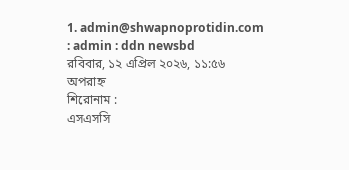1. admin@shwapnoprotidin.com : admin : ddn newsbd
রবিবার, ১২ এপ্রিল ২০২৬, ১১:৫৬ অপরাহ্ন
শিরোনাম :
এসএসসি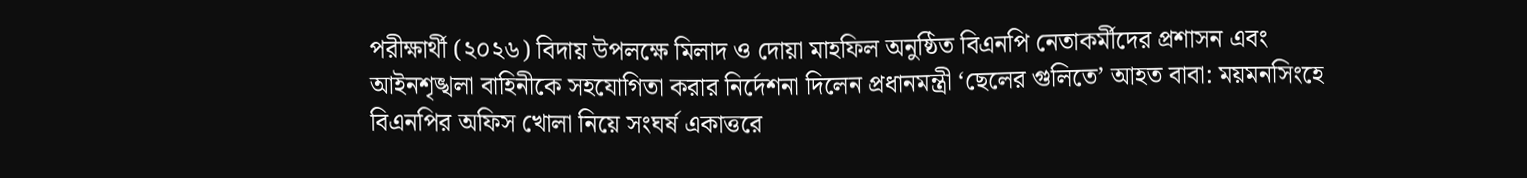পরীক্ষার্থী (২০২৬) বিদায় উপলক্ষে মিলাদ ও দোয়া মাহফিল অনুষ্ঠিত বিএনপি নেতাকর্মীদের প্রশাসন এবং আইনশৃঙ্খলা বাহিনীকে সহযোগিতা করার নির্দেশনা দিলেন প্রধানমন্ত্রী ‘ছেলের গুলিতে’ আহত বাবা: ময়মনসিংহে বিএনপির অফিস খোলা নিয়ে সংঘর্ষ একাত্তরে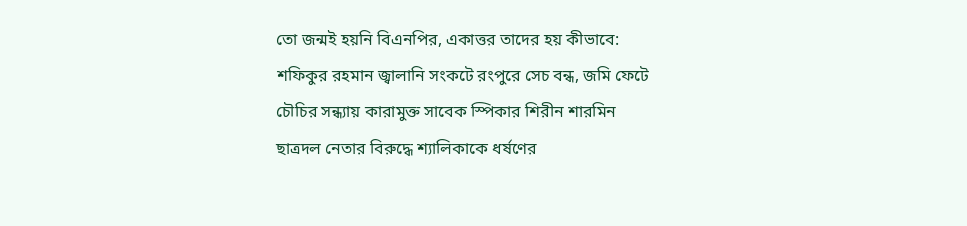তো জন্মই হয়নি বিএনপির, একাত্তর তাদের হয় কীভাবে: শফিকুর রহমান জ্বালানি সংকটে রংপুরে সেচ বন্ধ, জমি ফেটে চৌচির সন্ধ্যায় কারামুক্ত সাবেক স্পিকার শিরীন শারমিন ছাত্রদল নেতার বিরুদ্ধে শ্যালিকাকে ধর্ষণের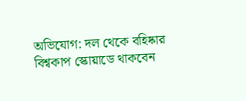অভিযোগ: দল থেকে বহিষ্কার বিশ্বকাপ স্কোয়াডে থাকবেন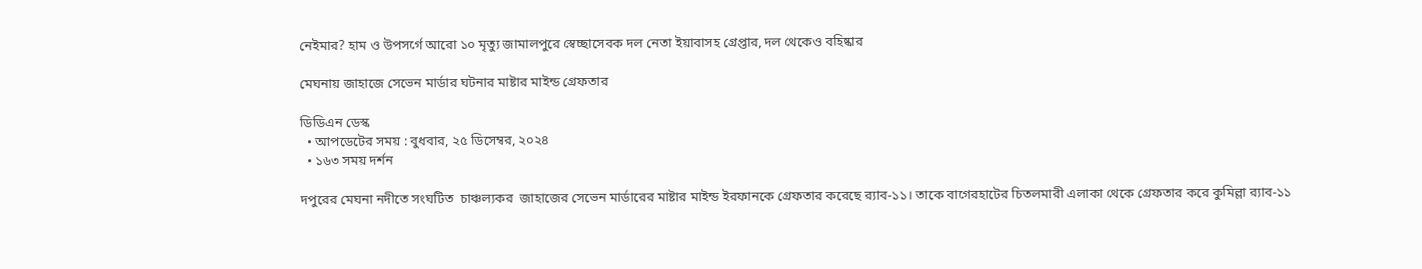নেইমার? হাম ও উপসর্গে আরো ১০ মৃত্যু জামালপুরে স্বেচ্ছাসেবক দল নেতা ইয়াবাসহ গ্রেপ্তার, দল থেকেও বহিষ্কার

মেঘনায় জাহাজে সেভেন মার্ডার ঘটনার মাষ্টার মাইন্ড গ্রেফতার

ডিডিএন ডেস্ক
  • আপডেটের সময় : বুধবার, ২৫ ডিসেম্বর, ২০২৪
  • ১৬৩ সময় দর্শন

দপুরের মেঘনা নদীতে সংঘটিত  চাঞ্চল্যকর  জাহাজের সেভেন মার্ডারের মাষ্টার মাইন্ড ইরফানকে গ্রেফতার করেছে র‍্যাব-১১। তাকে বাগেরহাটের চিতলমারী এলাকা থেকে গ্রেফতার করে কুমিল্লা র‍্যাব-১১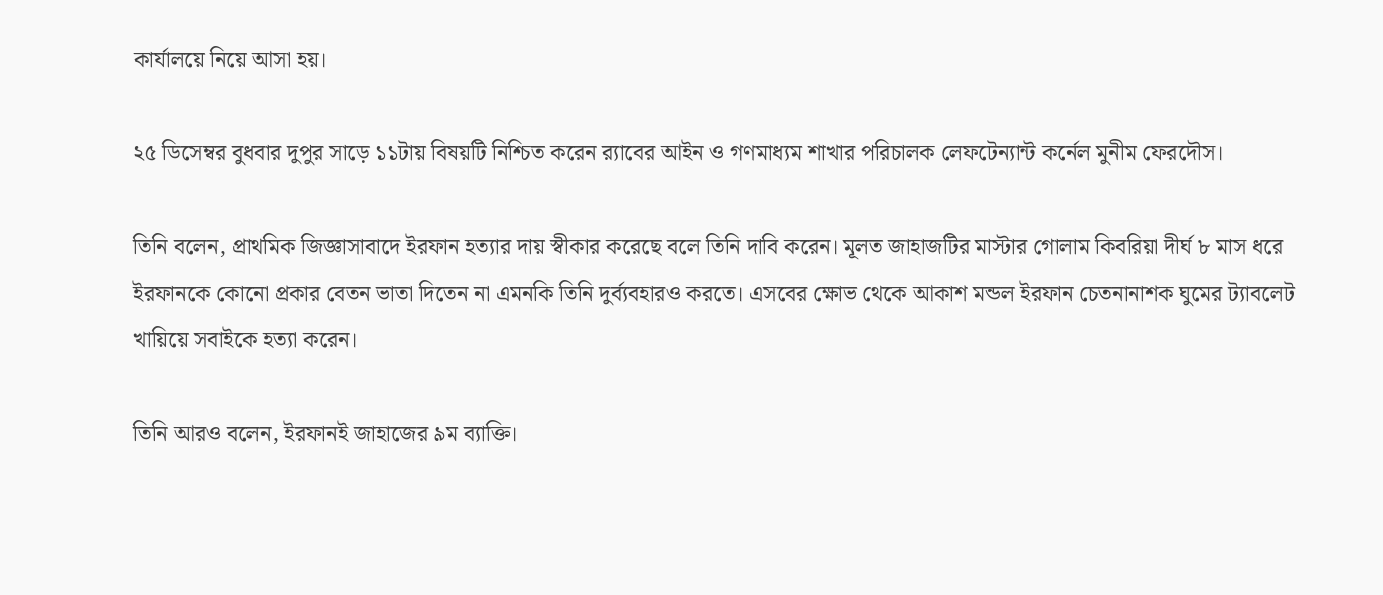কার্যালয়ে নিয়ে আসা হয়।

২৫ ডিসেম্বর বুধবার দুপুর সাড়ে ১১টায় বিষয়টি নিশ্চিত করেন র‍্যাবের আইন ও গণমাধ্যম শাখার পরিচালক লেফটেন্যান্ট কর্নেল মুনীম ফেরদৌস।

তিনি বলেন, প্রাথমিক জিজ্ঞাসাবাদে ইরফান হত্যার দায় স্বীকার করেছে বলে তিনি দাবি করেন। মূলত জাহাজটির মাস্টার গোলাম কিবরিয়া দীর্ঘ ৮ মাস ধরে ইরফানকে কোনো প্রকার বেতন ভাতা দিতেন না এমনকি তিনি দুর্ব্যবহারও করতে। এসবের ক্ষোভ থেকে আকাশ মন্ডল ইরফান চেতনানাশক ঘুমের ট্যাবলেট খায়িয়ে সবাইকে হত্যা করেন।

তিনি আরও বলেন, ইরফানই জাহাজের ৯ম ব্যাক্তি।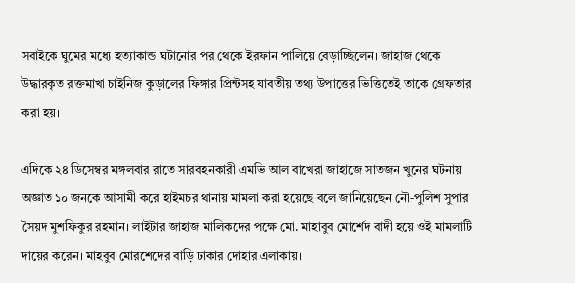সবাইকে ঘুমের মধ্যে হত্যাকান্ড ঘটানোর পর থেকে ইরফান পালিয়ে বেড়াচ্ছিলেন। জাহাজ থেকে উদ্ধারকৃত রক্তমাখা চাইনিজ কুড়ালের ফিঙ্গার প্রিন্টসহ যাবতীয় তথ্য উপাত্তের ভিত্তিতেই তাকে গ্রেফতার করা হয়।

এদিকে ২৪ ডিসেম্বর মঙ্গলবার রাতে সারবহনকারী এমভি আল বাখেরা জাহাজে সাতজন খুনের ঘটনায় অজ্ঞাত ১০ জনকে আসামী করে হাইমচর থানায় মামলা করা হয়েছে বলে জানিয়েছেন নৌ-পুলিশ সুপার সৈয়দ মুশফিকুর রহমান। লাইটার জাহাজ মালিকদের পক্ষে মো. মাহাবুব মোর্শেদ বাদী হয়ে ওই মামলাটি দায়ের করেন। মাহবুব মোরশেদের বাড়ি ঢাকার দোহার এলাকায়।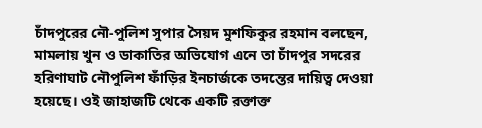চাঁদপুরের নৌ-পুলিশ সুপার সৈয়দ মুশফিকুর রহমান বলছেন, মামলায় খুন ও ডাকাতির অভিযোগ এনে তা চাঁদপুর সদরের হরিণাঘাট নৌপুলিশ ফাঁড়ির ইনচার্জকে তদন্তের দায়িত্ব দেওয়া হয়েছে। ওই জাহাজটি থেকে একটি রক্তাক্ত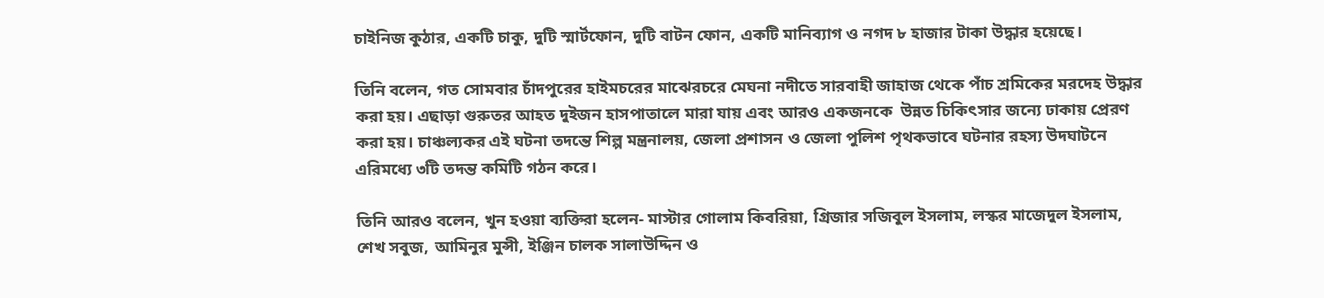চাইনিজ কুঠার, একটি চাকু, দুটি স্মার্টফোন, দুটি বাটন ফোন, একটি মানিব্যাগ ও নগদ ৮ হাজার টাকা উদ্ধার হয়েছে।

তিনি বলেন, গত সোমবার চাঁদপুরের হাইমচরের মাঝেরচরে মেঘনা নদীতে সারবাহী জাহাজ থেকে পাঁচ শ্রমিকের মরদেহ উদ্ধার করা হয়। এছাড়া গুরুতর আহত দুইজন হাসপাতালে মারা যায় এবং আরও একজনকে  উন্নত চিকিৎসার জন্যে ঢাকায় প্রেরণ করা হয়। চাঞ্চল্যকর এই ঘটনা তদন্তে শিল্প মন্ত্রনালয়, জেলা প্রশাসন ও জেলা পুলিশ পৃথকভাবে ঘটনার রহস্য উদঘাটনে এরিমধ্যে ৩টি তদন্ত কমিটি গঠন করে।

তিনি আরও বলেন, খুন হওয়া ব্যক্তিরা হলেন- মাস্টার গোলাম কিবরিয়া, গ্রিজার সজিবুল ইসলাম, লস্কর মাজেদুল ইসলাম, শেখ সবুজ, আমিনুর মুন্সী, ইঞ্জিন চালক সালাউদ্দিন ও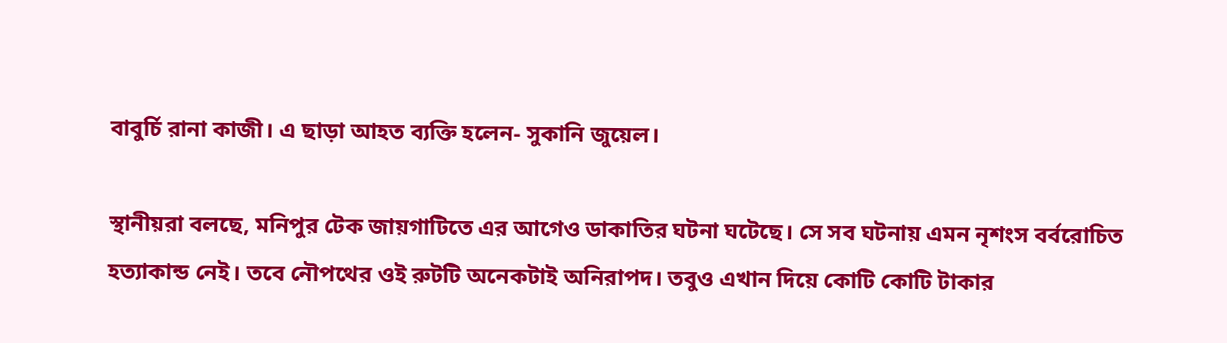বাবুর্চি রানা কাজী। এ ছাড়া আহত ব্যক্তি হলেন- সুকানি জুয়েল।

স্থানীয়রা বলছে, মনিপুর টেক জায়গাটিতে এর আগেও ডাকাতির ঘটনা ঘটেছে। সে সব ঘটনায় এমন নৃশংস বর্বরোচিত হত্যাকান্ড নেই। তবে নৌপথের ওই রুটটি অনেকটাই অনিরাপদ। তবুও এখান দিয়ে কোটি কোটি টাকার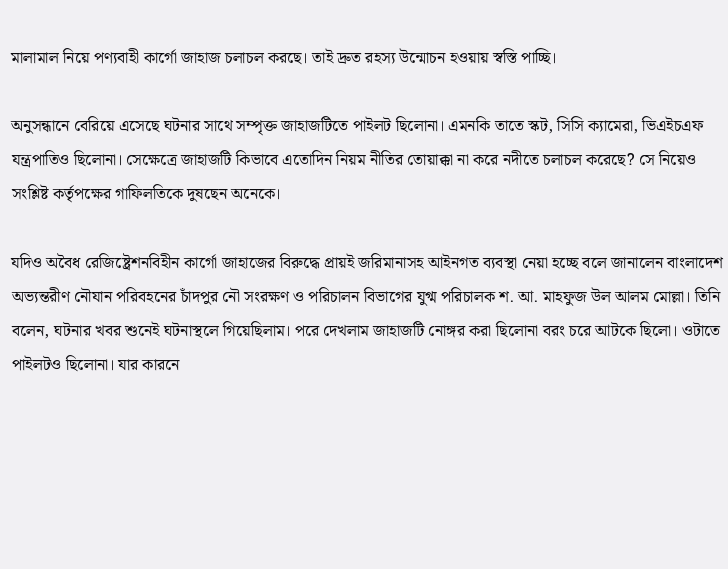মালামাল নিয়ে পণ্যবাহী কার্গো জাহাজ চলাচল করছে। তাই দ্রুত রহস্য উন্মোচন হওয়ায় স্বস্তি পাচ্ছি।

অনুসন্ধানে বেরিয়ে এসেছে ঘটনার সাথে সম্পৃক্ত জাহাজটিতে পাইলট ছিলোনা। এমনকি তাতে স্কট, সিসি ক্যামেরা, ভিএইচএফ যন্ত্রপাতিও ছিলোনা। সেক্ষেত্রে জাহাজটি কিভাবে এতোদিন নিয়ম নীতির তোয়াক্কা না করে নদীতে চলাচল করেছে? সে নিয়েও সংশ্লিষ্ট কর্তৃপক্ষের গাফিলতিকে দুষছেন অনেকে।

যদিও অবৈধ রেজিষ্ট্রেশনবিহীন কার্গো জাহাজের বিরুদ্ধে প্রায়ই জরিমানাসহ আইনগত ব্যবস্থা নেয়া হচ্ছে বলে জানালেন বাংলাদেশ অভ্যন্তরীণ নৌযান পরিবহনের চাঁদপুর নৌ সংরক্ষণ ও পরিচালন বিভাগের যুগ্ম পরিচালক শ. আ. মাহফুজ উল আলম মোল্লা। তিনি বলেন, ঘটনার খবর শুনেই ঘটনাস্থলে গিয়েছিলাম। পরে দেখলাম জাহাজটি নোঙ্গর করা ছিলোনা বরং চরে আটকে ছিলো। ওটাতে পাইলটও ছিলোনা। যার কারনে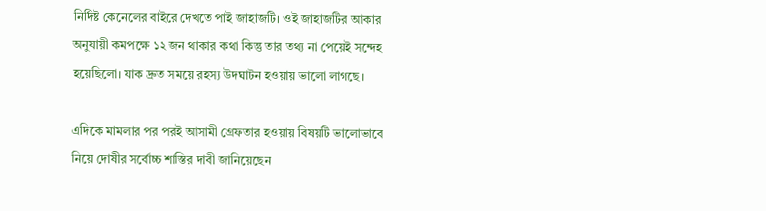নির্দিষ্ট কেনেলের বাইরে দেখতে পাই জাহাজটি। ওই জাহাজটির আকার অনুযায়ী কমপক্ষে ১২ জন থাকার কথা কিন্তু তার তথ্য না পেয়েই সন্দেহ হয়েছিলো। যাক দ্রুত সময়ে রহস্য উদঘাটন হওয়ায় ভালো লাগছে।

এদিকে মামলার পর পরই আসামী গ্রেফতার হওয়ায় বিষয়টি ভালোভাবে নিয়ে দোষীর সর্বোচ্চ শাস্তির দাবী জানিয়েছেন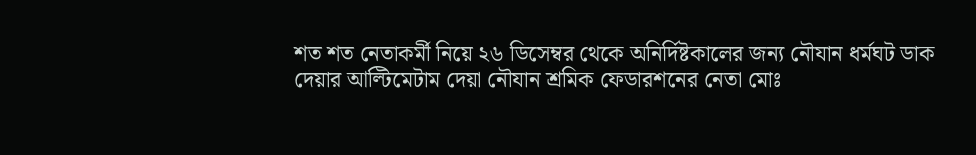শত শত নেতাকর্মী নিয়ে ২৬ ডিসেম্বর থেকে অনির্দিষ্টকালের জন্য নৌযান ধর্মঘট ডাক দেয়ার আল্টিমেটাম দেয়া নৌযান শ্রমিক ফেডারশনের নেতা মোঃ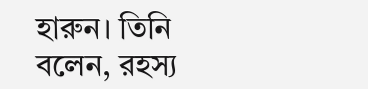হারুন। তিনি বলেন, রহস্য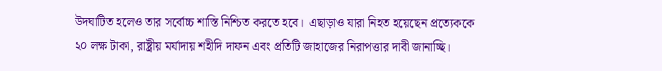উদঘাটিত হলেও তার সর্বোচ্চ শাস্তি নিশ্চিত করতে হবে।  এছাড়াও যারা নিহত হয়েছেন প্রত্যেককে ২০ লক্ষ টাকা, রাষ্ট্রীয় মর্যাদায় শহীদি দাফন এবং প্রতিটি জাহাজের নিরাপত্তার দাবী জানাচ্ছি।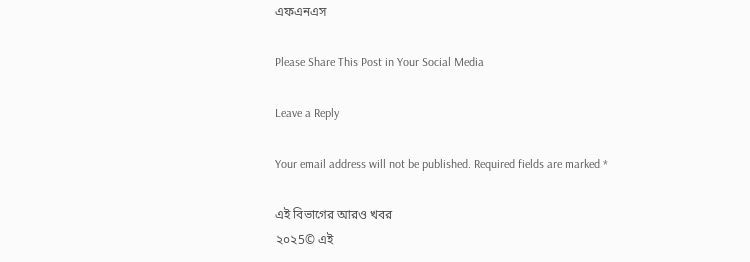এফএনএস

Please Share This Post in Your Social Media

Leave a Reply

Your email address will not be published. Required fields are marked *

এই বিভাগের আরও খবর
২০২5© এই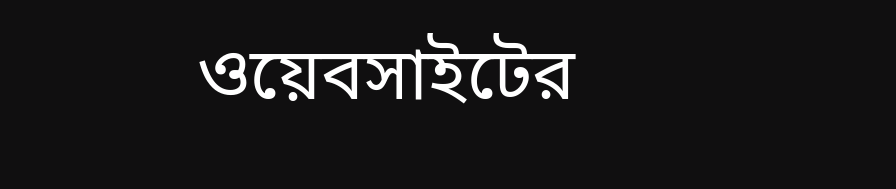ওয়েবসাইটের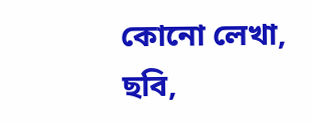কোনো লেখা, ছবি,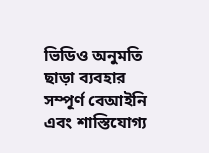ভিডিও অনুমতি ছাড়া ব্যবহার সম্পূর্ণ বেআইনি এবং শাস্তিযোগ্য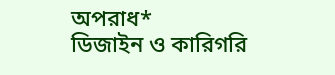অপরাধ*
ডিজাইন ও কারিগরি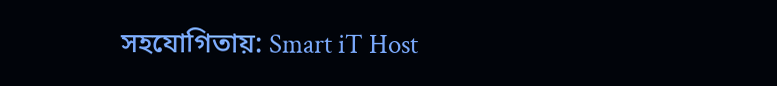সহযোগিতায়: Smart iT Host